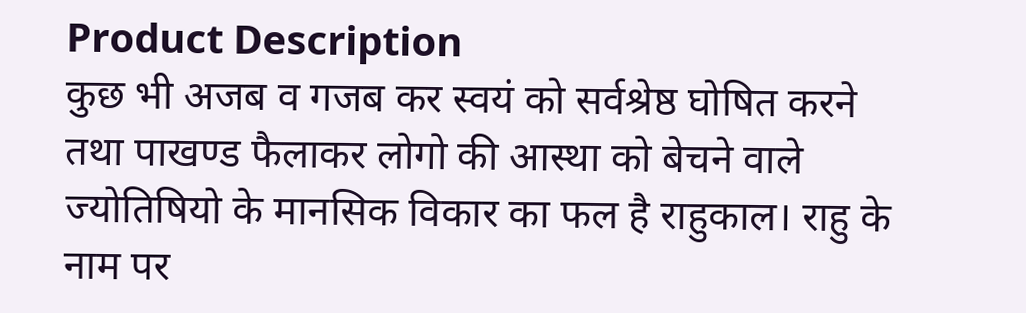Product Description
कुछ भी अजब व गजब कर स्वयं को सर्वश्रेष्ठ घोषित करने तथा पाखण्ड फैलाकर लोगो की आस्था को बेचने वाले ज्योतिषियो के मानसिक विकार का फल है राहुकाल। राहु के नाम पर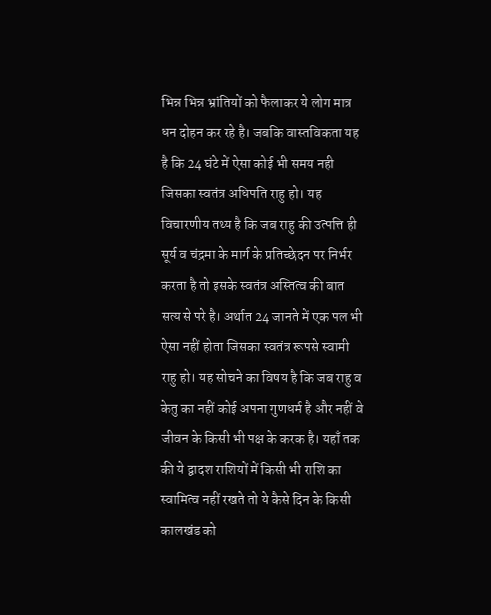भिन्न भिन्न भ्रांतियों को फैलाकर ये लोग मात्र धन दोहन कर रहे है। जबकि वास्तविकता यह है कि 24 घंटे में ऐसा कोई भी समय नही जिसका स्वतंत्र अधिपति राहु हो। यह विचारणीय तथ्य है कि जब राहु की उत्पत्ति ही सूर्य व चंद्रमा के मार्ग के प्रतिच्छेदन पर निर्भर करता है तो इसके स्वतंत्र अस्तित्व की बात सत्य से परे है। अर्थात 24 जानते में एक पल भी ऐसा नहीं होता जिसका स्वतंत्र रूपसे स्वामी राहु हो। यह सोचने का विषय है कि जब राहु व केतु का नहीं कोई अपना गुणधर्म है और नहीं वे जीवन के किसी भी पक्ष के करक है। यहाँ तक की ये द्वादश राशियों में किसी भी राशि का स्वामित्व नहीं रखते तो ये कैसे दिन के किसी कालखंड को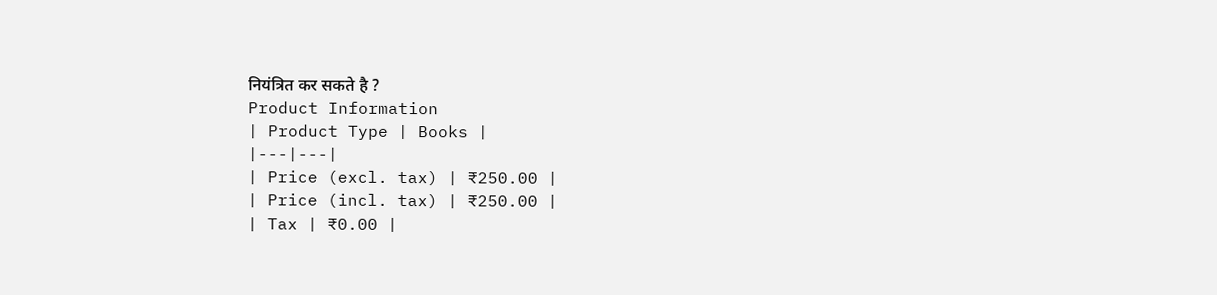नियंत्रित कर सकते है ?
Product Information
| Product Type | Books |
|---|---|
| Price (excl. tax) | ₹250.00 |
| Price (incl. tax) | ₹250.00 |
| Tax | ₹0.00 |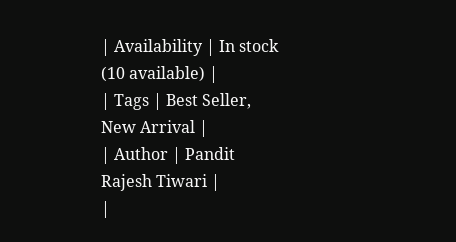| Availability | In stock (10 available) |
| Tags | Best Seller, New Arrival |
| Author | Pandit Rajesh Tiwari |
|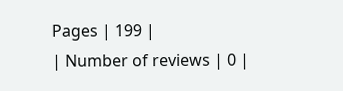Pages | 199 |
| Number of reviews | 0 |